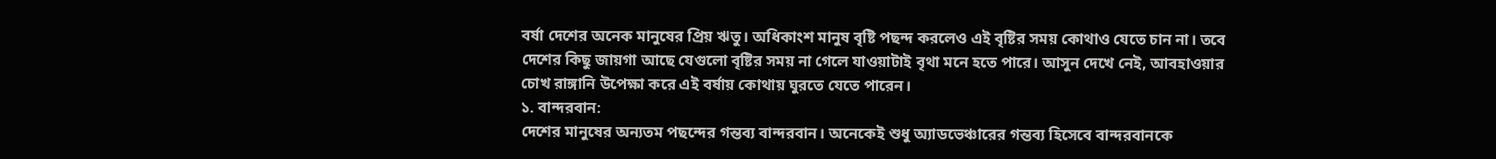বর্ষা দেশের অনেক মানুষের প্রিয় ঋতু। অধিকাংশ মানুষ বৃষ্টি পছন্দ করলেও এই বৃষ্টির সময় কোথাও যেতে চান না। তবে দেশের কিছু জায়গা আছে যেগুলো বৃষ্টির সময় না গেলে যাওয়াটাই বৃথা মনে হতে পারে। আসুন দেখে নেই, আবহাওয়ার চোখ রাঙ্গানি উপেক্ষা করে এই বর্ষায় কোথায় ঘুরতে যেতে পারেন।
১. বান্দরবান:
দেশের মানুষের অন্যতম পছন্দের গন্তব্য বান্দরবান। অনেকেই শুধু অ্যাডভেঞ্চারের গন্তব্য হিসেবে বান্দরবানকে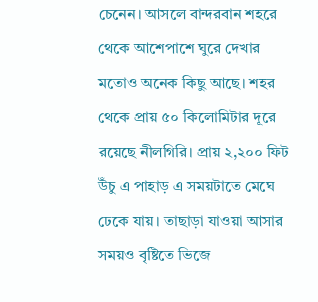চেনেন। আসলে বান্দরবান শহরে থেকে আশেপাশে ঘুরে দেখার মতোও অনেক কিছু আছে। শহর থেকে প্রায় ৫০ কিলোমিটার দূরে রয়েছে নীলগিরি। প্রায় ২,২০০ ফিট উঁচু এ পাহাড় এ সময়টাতে মেঘে ঢেকে যায়। তাছাড়া যাওয়া আসার সময়ও বৃষ্টিতে ভিজে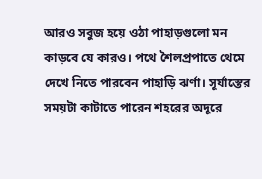আরও সবুজ হয়ে ওঠা পাহাড়গুলো মন কাড়বে যে কারও। পথে শৈলপ্রপাতে থেমে দেখে নিতে পারবেন পাহাড়ি ঝর্ণা। সূর্যাস্তের সময়টা কাটাতে পারেন শহরের অদূরে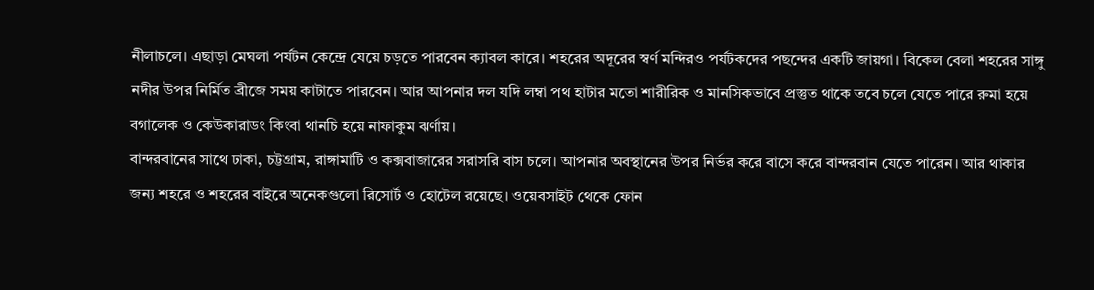নীলাচলে। এছাড়া মেঘলা পর্যটন কেন্দ্রে যেয়ে চড়তে পারবেন ক্যাবল কারে। শহরের অদূরের স্বর্ণ মন্দিরও পর্যটকদের পছন্দের একটি জায়গা। বিকেল বেলা শহরের সাঙ্গু নদীর উপর নির্মিত ব্রীজে সময় কাটাতে পারবেন। আর আপনার দল যদি লম্বা পথ হাটার মতো শারীরিক ও মানসিকভাবে প্রস্তুত থাকে তবে চলে যেতে পারে রুমা হয়ে বগালেক ও কেউকারাডং কিংবা থানচি হয়ে নাফাকুম ঝর্ণায়।
বান্দরবানের সাথে ঢাকা, চট্টগ্রাম, রাঙ্গামাটি ও কক্সবাজারের সরাসরি বাস চলে। আপনার অবস্থানের উপর নির্ভর করে বাসে করে বান্দরবান যেতে পারেন। আর থাকার জন্য শহরে ও শহরের বাইরে অনেকগুলো রিসোর্ট ও হোটেল রয়েছে। ওয়েবসাইট থেকে ফোন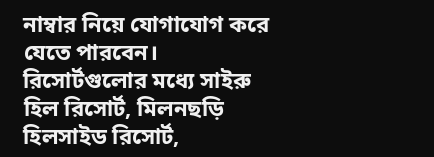নাম্বার নিয়ে যোগাযোগ করে যেতে পারবেন। রিসোর্টগুলোর মধ্যে সাইরু হিল রিসোর্ট, মিলনছড়ি হিলসাইড রিসোর্ট,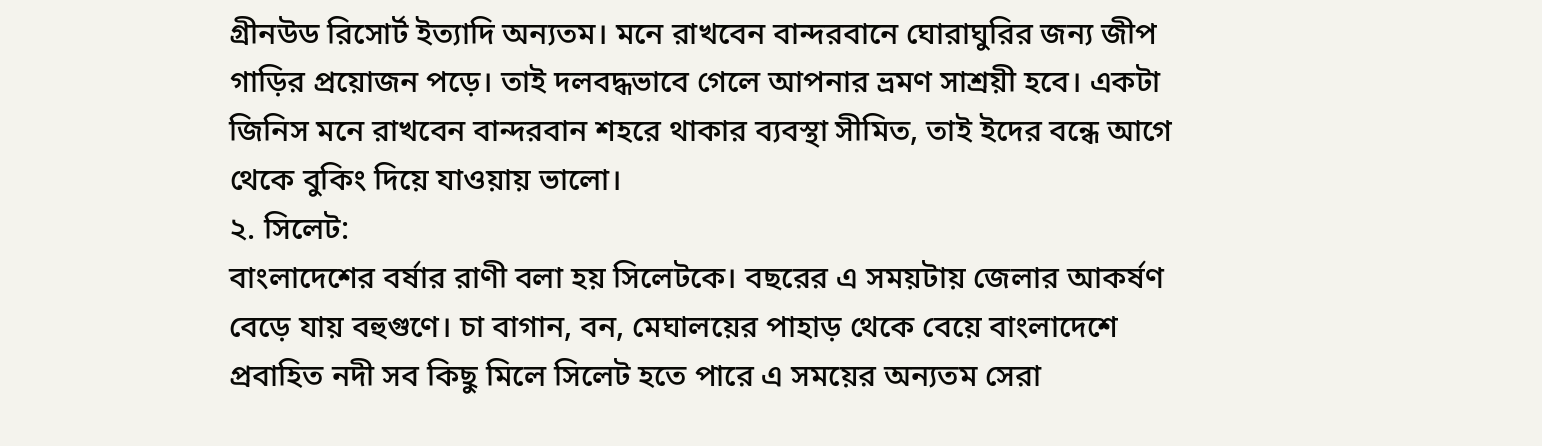গ্রীনউড রিসোর্ট ইত্যাদি অন্যতম। মনে রাখবেন বান্দরবানে ঘোরাঘুরির জন্য জীপ গাড়ির প্রয়োজন পড়ে। তাই দলবদ্ধভাবে গেলে আপনার ভ্রমণ সাশ্রয়ী হবে। একটা জিনিস মনে রাখবেন বান্দরবান শহরে থাকার ব্যবস্থা সীমিত, তাই ইদের বন্ধে আগে থেকে বুকিং দিয়ে যাওয়ায় ভালো।
২. সিলেট:
বাংলাদেশের বর্ষার রাণী বলা হয় সিলেটকে। বছরের এ সময়টায় জেলার আকর্ষণ বেড়ে যায় বহুগুণে। চা বাগান, বন, মেঘালয়ের পাহাড় থেকে বেয়ে বাংলাদেশে প্রবাহিত নদী সব কিছু মিলে সিলেট হতে পারে এ সময়ের অন্যতম সেরা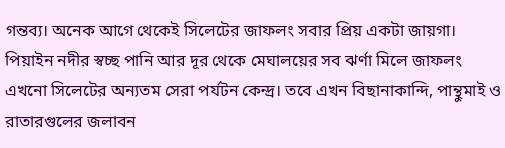গন্তব্য। অনেক আগে থেকেই সিলেটের জাফলং সবার প্রিয় একটা জায়গা। পিয়াইন নদীর স্বচ্ছ পানি আর দূর থেকে মেঘালয়ের সব ঝর্ণা মিলে জাফলং এখনো সিলেটের অন্যতম সেরা পর্যটন কেন্দ্র। তবে এখন বিছানাকান্দি, পান্থুমাই ও রাতারগুলের জলাবন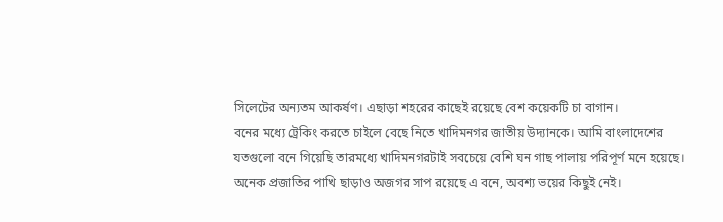সিলেটের অন্যতম আকর্ষণ। এছাড়া শহরের কাছেই রয়েছে বেশ কয়েকটি চা বাগান।
বনের মধ্যে ট্রেকিং করতে চাইলে বেছে নিতে খাদিমনগর জাতীয় উদ্যানকে। আমি বাংলাদেশের যতগুলো বনে গিয়েছি তারমধ্যে খাদিমনগরটাই সবচেয়ে বেশি ঘন গাছ পালায় পরিপূর্ণ মনে হয়েছে। অনেক প্রজাতির পাখি ছাড়াও অজগর সাপ রয়েছে এ বনে, অবশ্য ভয়ের কিছুই নেই।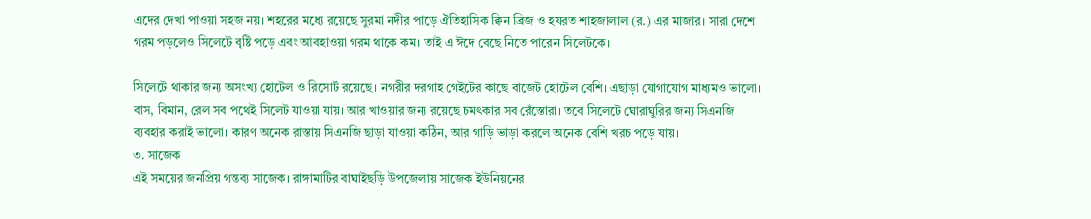এদের দেখা পাওয়া সহজ নয়। শহরের মধ্যে রয়েছে সুরমা নদীর পাড়ে ঐতিহাসিক ক্বিন ব্রিজ ও হযরত শাহজালাল (র.) এর মাজার। সারা দেশে গরম পড়লেও সিলেটে বৃষ্টি পড়ে এবং আবহাওয়া গরম থাকে কম। তাই এ ঈদে বেছে নিতে পারেন সিলেটকে।

সিলেটে থাকার জন্য অসংখ্য হোটেল ও রিসোর্ট রয়েছে। নগরীর দরগাহ গেইটের কাছে বাজেট হোটেল বেশি। এছাড়া যোগাযোগ মাধ্যমও ভালো। বাস, বিমান, রেল সব পথেই সিলেট যাওয়া যায়। আর খাওয়ার জন্য রয়েছে চমৎকার সব রেঁস্তোরা। তবে সিলেটে ঘোরাঘুরির জন্য সিএনজি ব্যবহার করাই ভালো। কারণ অনেক রাস্তায় সিএনজি ছাড়া যাওয়া কঠিন, আর গাড়ি ভাড়া করলে অনেক বেশি খরচ পড়ে যায়।
৩. সাজেক
এই সময়ের জনপ্রিয় গন্তব্য সাজেক। রাঙ্গামাটির বাঘাইছড়ি উপজেলায় সাজেক ইউনিয়নের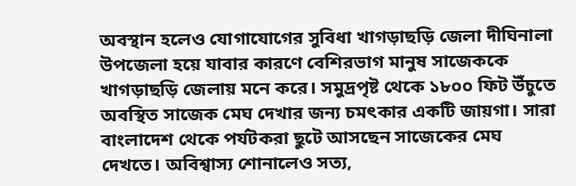অবস্থান হলেও যোগাযোগের সুবিধা খাগড়াছড়ি জেলা দীঘিনালা উপজেলা হয়ে যাবার কারণে বেশিরভাগ মানুষ সাজেককে খাগড়াছড়ি জেলায় মনে করে। সমুদ্রপৃষ্ট থেকে ১৮০০ ফিট উঁচুতে অবস্থিত সাজেক মেঘ দেখার জন্য চমৎকার একটি জায়গা। সারা বাংলাদেশ থেকে পর্যটকরা ছুটে আসছেন সাজেকের মেঘ দেখতে। অবিশ্বাস্য শোনালেও সত্য,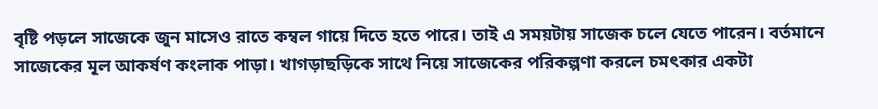বৃষ্টি পড়লে সাজেকে জুন মাসেও রাতে কম্বল গায়ে দিতে হতে পারে। তাই এ সময়টায় সাজেক চলে যেতে পারেন। বর্তমানে সাজেকের মূল আকর্ষণ কংলাক পাড়া। খাগড়াছড়িকে সাথে নিয়ে সাজেকের পরিকল্পণা করলে চমৎকার একটা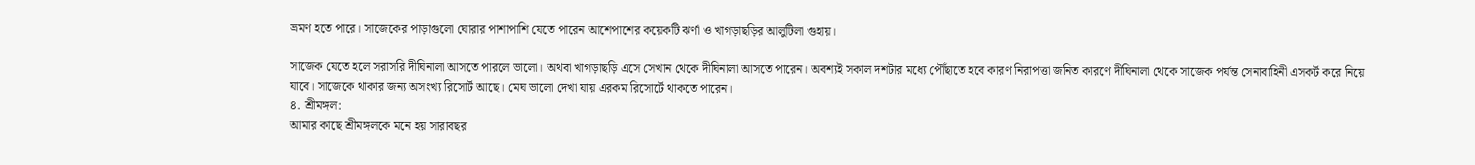ভ্রমণ হতে পারে। সাজেকের পাড়াগুলো ঘোরার পাশাপাশি যেতে পারেন আশেপাশের কয়েকটি ঝর্ণা ও খাগড়াছড়ির আলুটিলা গুহায়।

সাজেক যেতে হলে সরাসরি দীঘিনালা আসতে পারলে ভালো। অথবা খাগড়াছড়ি এসে সেখান থেকে দীঘিনালা আসতে পারেন। অবশ্যই সকাল দশটার মধ্যে পৌঁছাতে হবে কারণ নিরাপত্তা জনিত কারণে দীঘিনালা থেকে সাজেক পর্যন্ত সেনাবাহিনী এসকর্ট করে নিয়ে যাবে। সাজেকে থাকার জন্য অসংখ্য রিসোর্ট আছে। মেঘ ভালো দেখা যায় এরকম রিসোর্টে থাকতে পারেন।
৪. শ্রীমঙ্গল:
আমার কাছে শ্রীমঙ্গলকে মনে হয় সারাবছর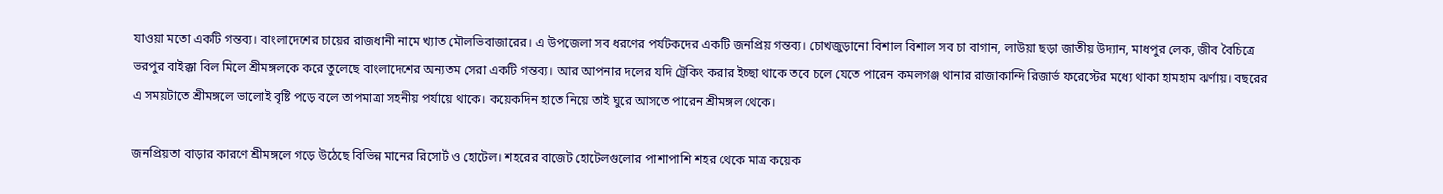যাওয়া মতো একটি গন্তব্য। বাংলাদেশের চায়ের রাজধানী নামে খ্যাত মৌলভিবাজারের। এ উপজেলা সব ধরণের পর্যটকদের একটি জনপ্রিয় গন্তব্য। চোখজুড়ানো বিশাল বিশাল সব চা বাগান, লাউয়া ছড়া জাতীয় উদ্যান, মাধপুর লেক, জীব বৈচিত্রে ভরপুর বাইক্কা বিল মিলে শ্রীমঙ্গলকে করে তুলেছে বাংলাদেশের অন্যতম সেরা একটি গন্তব্য। আর আপনার দলের যদি ট্রেকিং করার ইচ্ছা থাকে তবে চলে যেতে পারেন কমলগঞ্জ থানার রাজাকান্দি রিজার্ভ ফরেস্টের মধ্যে থাকা হামহাম ঝর্ণায়। বছরের এ সময়টাতে শ্রীমঙ্গলে ভালোই বৃষ্টি পড়ে বলে তাপমাত্রা সহনীয় পর্যায়ে থাকে। কয়েকদিন হাতে নিয়ে তাই ঘুরে আসতে পারেন শ্রীমঙ্গল থেকে।

জনপ্রিয়তা বাড়ার কারণে শ্রীমঙ্গলে গড়ে উঠেছে বিভিন্ন মানের রিসোর্ট ও হোটেল। শহরের বাজেট হোটেলগুলোর পাশাপাশি শহর থেকে মাত্র কয়েক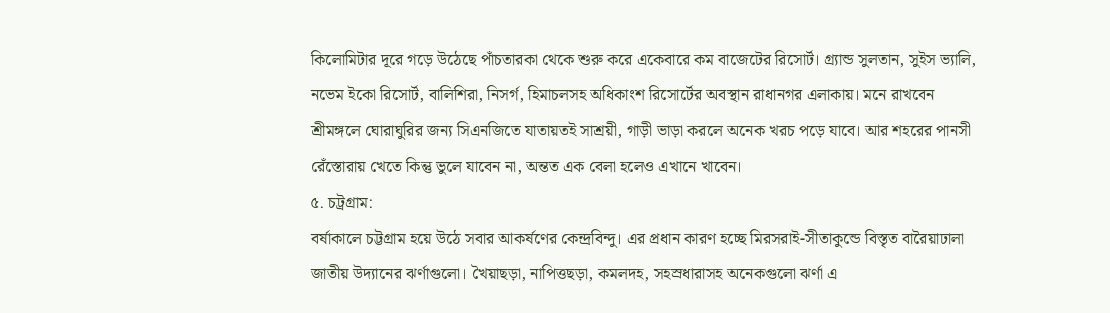কিলোমিটার দূরে গড়ে উঠেছে পাঁচতারকা থেকে শুরু করে একেবারে কম বাজেটের রিসোর্ট। গ্র্যান্ড সুলতান, সুইস ভ্যালি, নভেম ইকো রিসোর্ট, বালিশিরা, নিসর্গ, হিমাচলসহ অধিকাংশ রিসোর্টের অবস্থান রাধানগর এলাকায়। মনে রাখবেন শ্রীমঙ্গলে ঘোরাঘুরির জন্য সিএনজিতে যাতায়তই সাশ্রয়ী, গাড়ী ভাড়া করলে অনেক খরচ পড়ে যাবে। আর শহরের পানসী রেঁস্তোরায় খেতে কিন্তু ভুলে যাবেন না, অন্তত এক বেলা হলেও এখানে খাবেন।
৫. চট্রগ্রাম:
বর্ষাকালে চট্টগ্রাম হয়ে উঠে সবার আকর্ষণের কেন্দ্রবিন্দু। এর প্রধান কারণ হচ্ছে মিরসরাই-সীতাকুন্ডে বিস্তৃত বারৈয়াঢালা জাতীয় উদ্যানের ঝর্ণাগুলো। খৈয়াছড়া, নাপিত্তছড়া, কমলদহ, সহস্রধারাসহ অনেকগুলো ঝর্ণা এ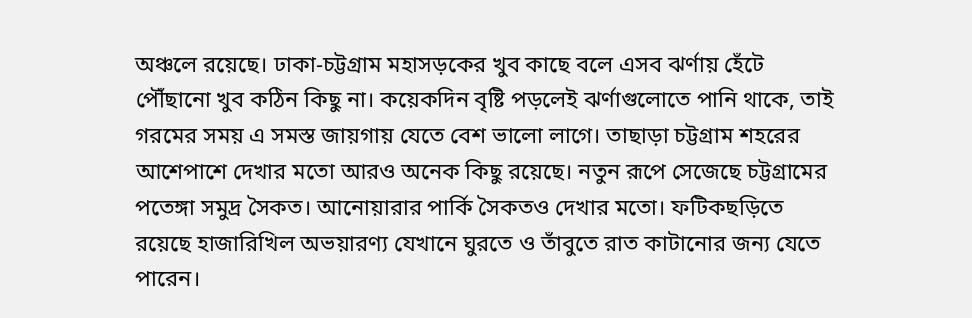অঞ্চলে রয়েছে। ঢাকা-চট্টগ্রাম মহাসড়কের খুব কাছে বলে এসব ঝর্ণায় হেঁটে পৌঁছানো খুব কঠিন কিছু না। কয়েকদিন বৃষ্টি পড়লেই ঝর্ণাগুলোতে পানি থাকে, তাই গরমের সময় এ সমস্ত জায়গায় যেতে বেশ ভালো লাগে। তাছাড়া চট্টগ্রাম শহরের আশেপাশে দেখার মতো আরও অনেক কিছু রয়েছে। নতুন রূপে সেজেছে চট্টগ্রামের পতেঙ্গা সমুদ্র সৈকত। আনোয়ারার পার্কি সৈকতও দেখার মতো। ফটিকছড়িতে রয়েছে হাজারিখিল অভয়ারণ্য যেখানে ঘুরতে ও তাঁবুতে রাত কাটানোর জন্য যেতে পারেন।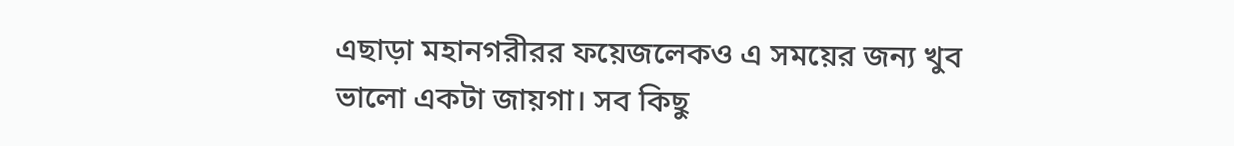এছাড়া মহানগরীরর ফয়েজলেকও এ সময়ের জন্য খুব ভালো একটা জায়গা। সব কিছু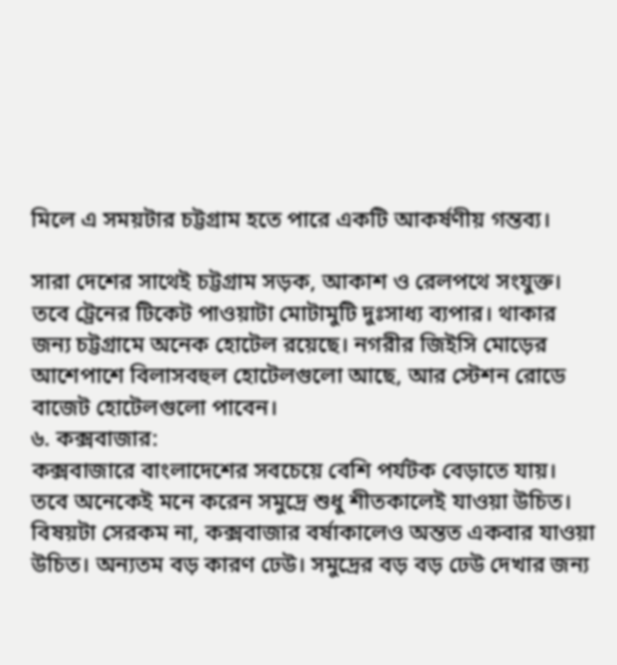মিলে এ সময়টার চট্টগ্রাম হতে পারে একটি আকর্ষণীয় গন্তব্য।

সারা দেশের সাথেই চট্টগ্রাম সড়ক, আকাশ ও রেলপথে সংযুক্ত। তবে ট্রেনের টিকেট পাওয়াটা মোটামুটি দুঃসাধ্য ব্যপার। থাকার জন্য চট্টগ্রামে অনেক হোটেল রয়েছে। নগরীর জিইসি মোড়ের আশেপাশে বিলাসবহুল হোটেলগুলো আছে, আর স্টেশন রোডে বাজেট হোটেলগুলো পাবেন।
৬. কক্সবাজার:
কক্সবাজারে বাংলাদেশের সবচেয়ে বেশি পর্যটক বেড়াতে যায়। তবে অনেকেই মনে করেন সমুদ্রে শুধু শীতকালেই যাওয়া উচিত। বিষয়টা সেরকম না, কক্সবাজার বর্ষাকালেও অন্তত একবার যাওয়া উচিত। অন্যতম বড় কারণ ঢেউ। সমুদ্রের বড় বড় ঢেউ দেখার জন্য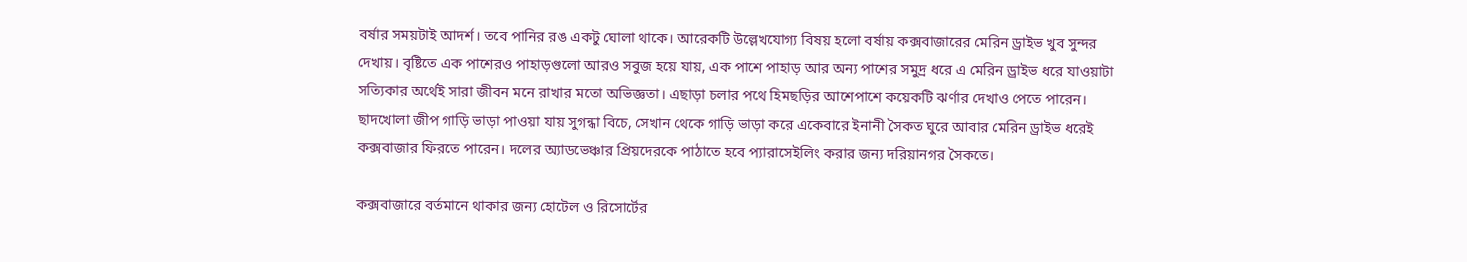বর্ষার সময়টাই আদর্শ। তবে পানির রঙ একটু ঘোলা থাকে। আরেকটি উল্লেখযোগ্য বিষয় হলো বর্ষায় কক্সবাজারের মেরিন ড্রাইভ খুব সুন্দর দেখায়। বৃষ্টিতে এক পাশেরও পাহাড়গুলো আরও সবুজ হয়ে যায়, এক পাশে পাহাড় আর অন্য পাশের সমুদ্র ধরে এ মেরিন ড্রাইভ ধরে যাওয়াটা সত্যিকার অর্থেই সারা জীবন মনে রাখার মতো অভিজ্ঞতা। এছাড়া চলার পথে হিমছড়ির আশেপাশে কয়েকটি ঝর্ণার দেখাও পেতে পারেন। ছাদখোলা জীপ গাড়ি ভাড়া পাওয়া যায় সুগন্ধা বিচে, সেখান থেকে গাড়ি ভাড়া করে একেবারে ইনানী সৈকত ঘুরে আবার মেরিন ড্রাইভ ধরেই কক্সবাজার ফিরতে পারেন। দলের অ্যাডভেঞ্চার প্রিয়দেরকে পাঠাতে হবে প্যারাসেইলিং করার জন্য দরিয়ানগর সৈকতে।

কক্সবাজারে বর্তমানে থাকার জন্য হোটেল ও রিসোর্টের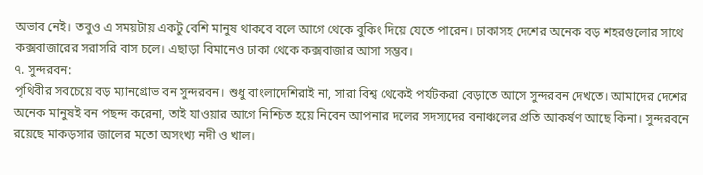অভাব নেই। তবুও এ সময়টায় একটু বেশি মানুষ থাকবে বলে আগে থেকে বুকিং দিয়ে যেতে পারেন। ঢাকাসহ দেশের অনেক বড় শহরগুলোর সাথে কক্সবাজারের সরাসরি বাস চলে। এছাড়া বিমানেও ঢাকা থেকে কক্সবাজার আসা সম্ভব।
৭. সুন্দরবন:
পৃথিবীর সবচেয়ে বড় ম্যানগ্রোভ বন সুন্দরবন। শুধু বাংলাদেশিরাই না, সারা বিশ্ব থেকেই পর্যটকরা বেড়াতে আসে সুন্দরবন দেখতে। আমাদের দেশের অনেক মানুষই বন পছন্দ করেনা, তাই যাওয়ার আগে নিশ্চিত হয়ে নিবেন আপনার দলের সদস্যদের বনাঞ্চলের প্রতি আকর্ষণ আছে কিনা। সুন্দরবনে রয়েছে মাকড়সার জালের মতো অসংখ্য নদী ও খাল।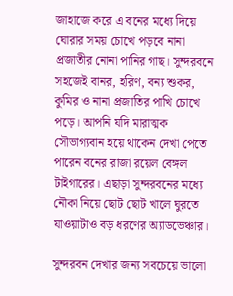জাহাজে করে এ বনের মধ্যে দিয়ে ঘোরার সময় চোখে পড়বে নানা প্রজাতীর নোনা পানির গাছ। সুন্দরবনে সহজেই বানর, হরিণ, বন্য শুকর, কুমির ও নানা প্রজাতির পাখি চোখে পড়ে। আপনি যদি মারাত্মক সৌভাগ্যবান হয়ে থাকেন দেখা পেতে পারেন বনের রাজা রয়েল বেঙ্গল টাইগারের। এছাড়া সুন্দরবনের মধ্যে নৌকা নিয়ে ছোট ছোট খালে ঘুরতে যাওয়াটাও বড় ধরণের অ্যাডভেঞ্চার।

সুন্দরবন দেখার জন্য সবচেয়ে ভালো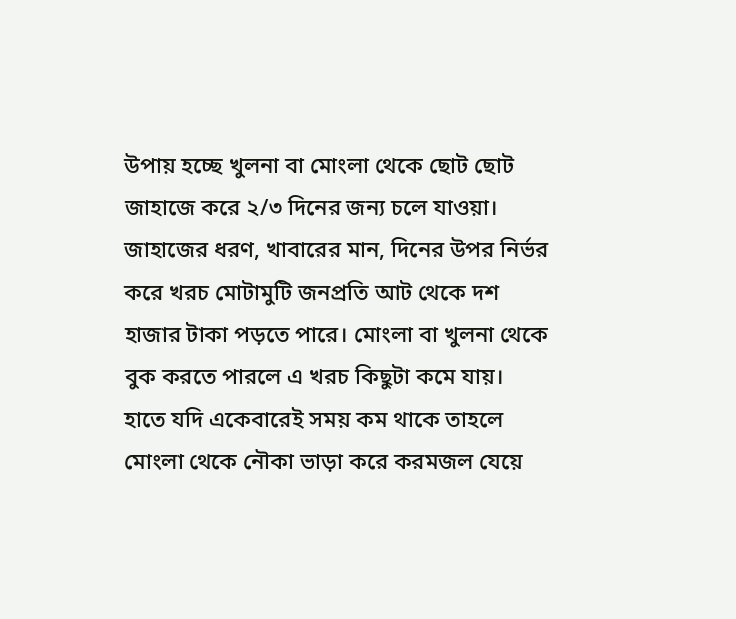উপায় হচ্ছে খুলনা বা মোংলা থেকে ছোট ছোট জাহাজে করে ২/৩ দিনের জন্য চলে যাওয়া। জাহাজের ধরণ, খাবারের মান, দিনের উপর নির্ভর করে খরচ মোটামুটি জনপ্রতি আট থেকে দশ হাজার টাকা পড়তে পারে। মোংলা বা খুলনা থেকে বুক করতে পারলে এ খরচ কিছুটা কমে যায়। হাতে যদি একেবারেই সময় কম থাকে তাহলে মোংলা থেকে নৌকা ভাড়া করে করমজল যেয়ে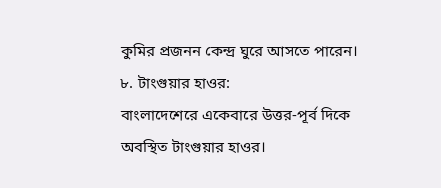কুমির প্রজনন কেন্দ্র ঘুরে আসতে পারেন।
৮. টাংগুয়ার হাওর:
বাংলাদেশেরে একেবারে উত্তর-পূর্ব দিকে অবস্থিত টাংগুয়ার হাওর।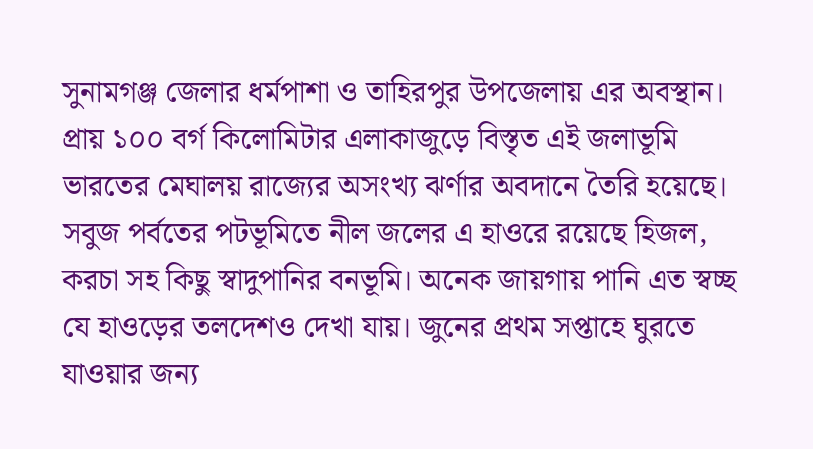সুনামগঞ্জ জেলার ধর্মপাশা ও তাহিরপুর উপজেলায় এর অবস্থান। প্রায় ১০০ বর্গ কিলোমিটার এলাকাজুড়ে বিস্তৃত এই জলাভূমি ভারতের মেঘালয় রাজ্যের অসংখ্য ঝর্ণার অবদানে তৈরি হয়েছে। সবুজ পর্বতের পটভূমিতে নীল জলের এ হাওরে রয়েছে হিজল, করচা সহ কিছু স্বাদুপানির বনভূমি। অনেক জায়গায় পানি এত স্বচ্ছ যে হাওড়ের তলদেশও দেখা যায়। জুনের প্রথম সপ্তাহে ঘুরতে যাওয়ার জন্য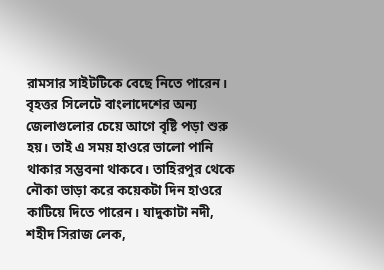রামসার সাইটটিকে বেছে নিতে পারেন। বৃহত্তর সিলেটে বাংলাদেশের অন্য জেলাগুলোর চেয়ে আগে বৃষ্টি পড়া শুরু হয়। তাই এ সময় হাওরে ভালো পানি থাকার সম্ভবনা থাকবে। তাহিরপুর থেকে নৌকা ভাড়া করে কয়েকটা দিন হাওরে কাটিয়ে দিতে পারেন। যাদুকাটা নদী, শহীদ সিরাজ লেক,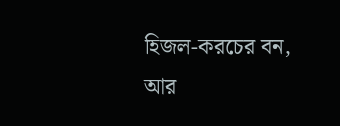হিজল-করচের বন, আর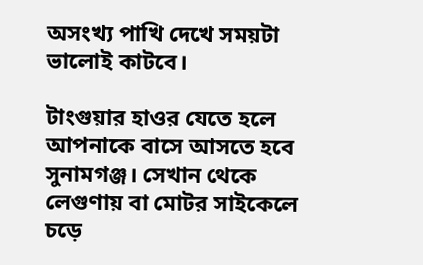অসংখ্য পাখি দেখে সময়টা ভালোই কাটবে।

টাংগুয়ার হাওর যেতে হলে আপনাকে বাসে আসতে হবে সুনামগঞ্জ। সেখান থেকে লেগুণায় বা মোটর সাইকেলে চড়ে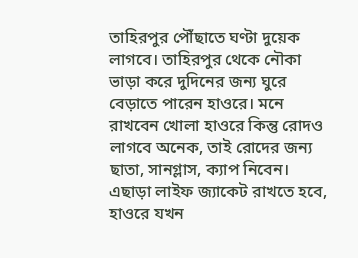তাহিরপুর পৌঁছাতে ঘণ্টা দুয়েক লাগবে। তাহিরপুর থেকে নৌকা ভাড়া করে দুদিনের জন্য ঘুরে বেড়াতে পারেন হাওরে। মনে রাখবেন খোলা হাওরে কিন্তু রোদও লাগবে অনেক, তাই রোদের জন্য ছাতা, সানগ্লাস, ক্যাপ নিবেন। এছাড়া লাইফ জ্যাকেট রাখতে হবে, হাওরে যখন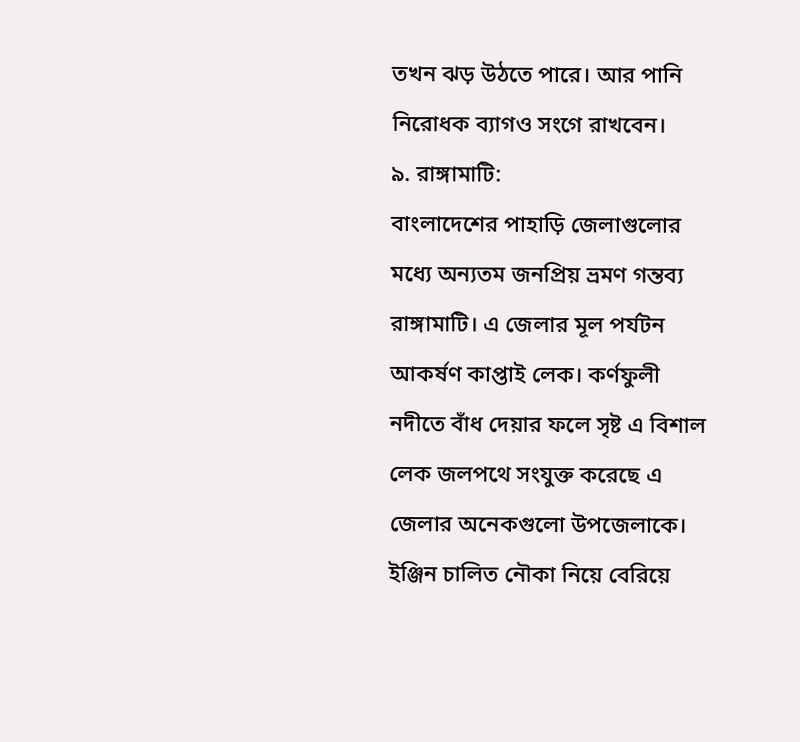তখন ঝড় উঠতে পারে। আর পানি নিরোধক ব্যাগও সংগে রাখবেন।
৯. রাঙ্গামাটি:
বাংলাদেশের পাহাড়ি জেলাগুলোর মধ্যে অন্যতম জনপ্রিয় ভ্রমণ গন্তব্য রাঙ্গামাটি। এ জেলার মূল পর্যটন আকর্ষণ কাপ্তাই লেক। কর্ণফুলী নদীতে বাঁধ দেয়ার ফলে সৃষ্ট এ বিশাল লেক জলপথে সংযুক্ত করেছে এ জেলার অনেকগুলো উপজেলাকে। ইঞ্জিন চালিত নৌকা নিয়ে বেরিয়ে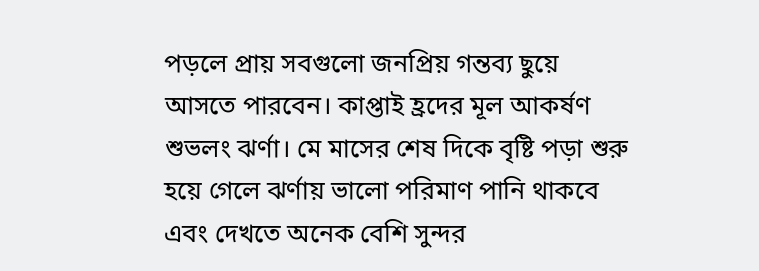পড়লে প্রায় সবগুলো জনপ্রিয় গন্তব্য ছুয়ে আসতে পারবেন। কাপ্তাই হ্রদের মূল আকর্ষণ শুভলং ঝর্ণা। মে মাসের শেষ দিকে বৃষ্টি পড়া শুরু হয়ে গেলে ঝর্ণায় ভালো পরিমাণ পানি থাকবে এবং দেখতে অনেক বেশি সুন্দর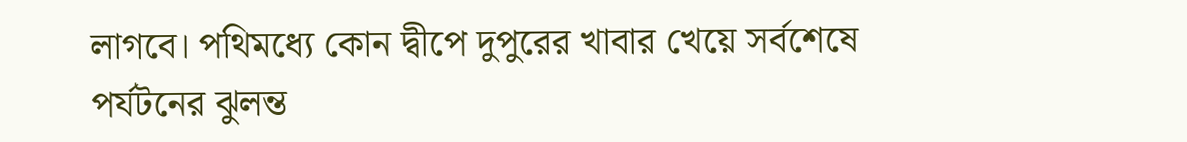লাগবে। পথিমধ্যে কোন দ্বীপে দুপুরের খাবার খেয়ে সর্বশেষে পর্যটনের ঝুলন্ত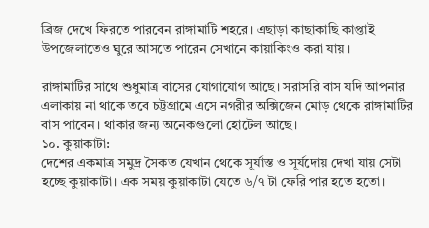ব্রিজ দেখে ফিরতে পারবেন রাঙ্গামাটি শহরে। এছাড়া কাছাকাছি কাপ্তাই উপজেলাতেও ঘুরে আসতে পারেন সেখানে কায়াকিংও করা যায়।

রাঙ্গামাটির সাথে শুধুমাত্র বাসের যোগাযোগ আছে। সরাসরি বাস যদি আপনার এলাকায় না থাকে তবে চট্টগ্রামে এসে নগরীর অক্সিজেন মোড় থেকে রাঙ্গামাটির বাস পাবেন। থাকার জন্য অনেকগুলো হোটেল আছে।
১০. কুয়াকাটা:
দেশের একমাত্র সমুদ্র সৈকত যেখান থেকে সূর্যাস্ত ও সূর্যদোয় দেখা যায় সেটা হচ্ছে কুয়াকাটা। এক সময় কুয়াকাটা যেতে ৬/৭ টা ফেরি পার হতে হতো।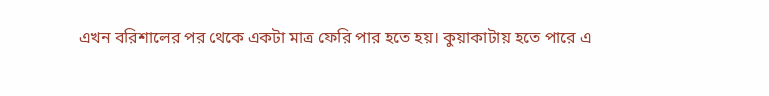এখন বরিশালের পর থেকে একটা মাত্র ফেরি পার হতে হয়। কুয়াকাটায় হতে পারে এ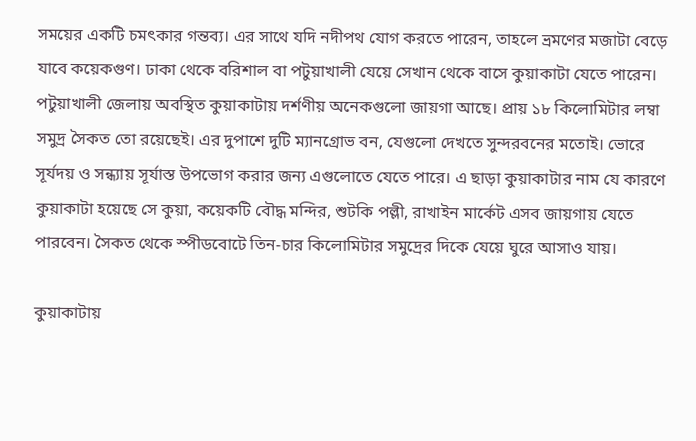সময়ের একটি চমৎকার গন্তব্য। এর সাথে যদি নদীপথ যোগ করতে পারেন, তাহলে ভ্রমণের মজাটা বেড়ে যাবে কয়েকগুণ। ঢাকা থেকে বরিশাল বা পটুয়াখালী যেয়ে সেখান থেকে বাসে কুয়াকাটা যেতে পারেন। পটুয়াখালী জেলায় অবস্থিত কুয়াকাটায় দর্শণীয় অনেকগুলো জায়গা আছে। প্রায় ১৮ কিলোমিটার লম্বা সমুদ্র সৈকত তো রয়েছেই। এর দুপাশে দুটি ম্যানগ্রোভ বন, যেগুলো দেখতে সুন্দরবনের মতোই। ভোরে সূর্যদয় ও সন্ধ্যায় সূর্যাস্ত উপভোগ করার জন্য এগুলোতে যেতে পারে। এ ছাড়া কুয়াকাটার নাম যে কারণে কুয়াকাটা হয়েছে সে কুয়া, কয়েকটি বৌদ্ধ মন্দির, শুটকি পল্লী, রাখাইন মার্কেট এসব জায়গায় যেতে পারবেন। সৈকত থেকে স্পীডবোটে তিন-চার কিলোমিটার সমুদ্রের দিকে যেয়ে ঘুরে আসাও যায়।

কুয়াকাটায়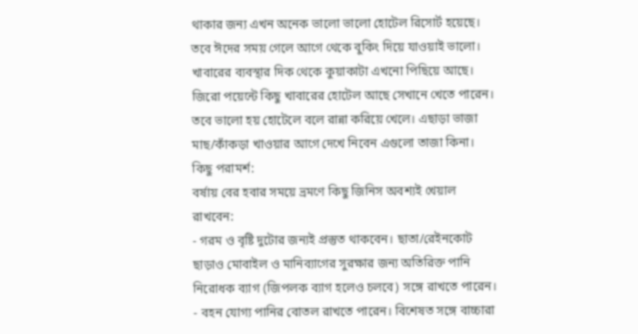থাকার জন্য এখন অনেক ভালো ভালো হোটেল রিসোর্ট হয়েছে। তবে ঈদের সময় গেলে আগে থেকে বুকিং দিয়ে যাওয়াই ভালো। খাবারের ব্যবস্থার দিক থেকে কুয়াকাটা এখনো পিছিয়ে আছে। জিরো পয়েন্টে কিছু খাবারের হোটেল আছে সেখানে খেতে পারেন। তবে ভালো হয় হোটেলে বলে রান্না করিয়ে খেলে। এছাড়া ভাজা মাছ/কাঁকড়া খাওয়ার আগে দেখে নিবেন এগুলো তাজা কিনা।
কিছু পরামর্শ:
বর্ষায় বের হবার সময়ে ভ্রমণে কিছু জিনিস অবশ্যই খেয়াল রাখবেন:
- গরম ও বৃষ্টি দুটোর জন্যই প্রস্তুত থাকবেন। ছাতা/রেইনকোট ছাড়াও মোবাইল ও মানিব্যাগের সুরক্ষার জন্য অতিরিক্ত পানি নিরোধক ব্যাগ (জিপলক ব্যাগ হলেও চলবে) সঙ্গে রাখতে পারেন।
- বহন যোগ্য পানির বোতল রাখতে পারেন। বিশেষত সঙ্গে বাচ্চারা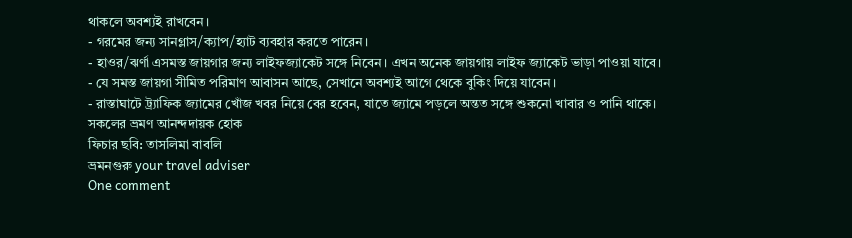থাকলে অবশ্যই রাখবেন।
- গরমের জন্য সানগ্লাস/ক্যাপ/হ্যাট ব্যবহার করতে পারেন।
- হাওর/ঝর্ণা এসমস্ত জায়গার জন্য লাইফজ্যাকেট সঙ্গে নিবেন। এখন অনেক জায়গায় লাইফ জ্যাকেট ভাড়া পাওয়া যাবে।
- যে সমস্ত জায়গা সীমিত পরিমাণ আবাসন আছে, সেখানে অবশ্যই আগে থেকে বুকিং দিয়ে যাবেন।
- রাস্তাঘাটে ট্র্যাফিক জ্যামের খোঁজ খবর নিয়ে বের হবেন, যাতে জ্যামে পড়লে অন্তত সঙ্গে শুকনো খাবার ও পানি থাকে।
সকলের ভ্রমণ আনন্দদায়ক হোক
ফিচার ছবি: তাসলিমা বাবলি
ভ্রমনগুরু your travel adviser
One comment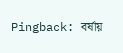Pingback: বর্ষায়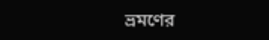ভ্রমণের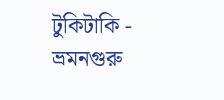টুকিটাকি - ভ্রমনগুরু